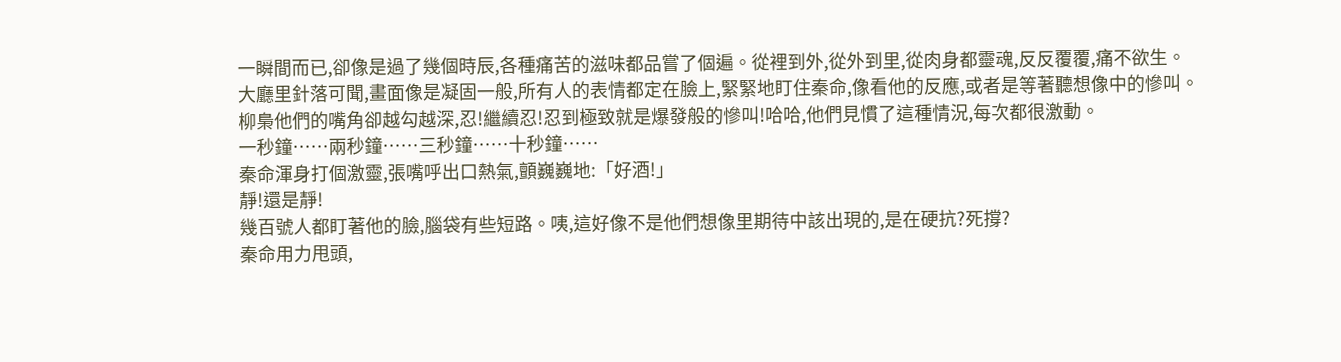一瞬間而已,卻像是過了幾個時辰,各種痛苦的滋味都品嘗了個遍。從裡到外,從外到里,從肉身都靈魂,反反覆覆,痛不欲生。
大廳里針落可聞,畫面像是凝固一般,所有人的表情都定在臉上,緊緊地盯住秦命,像看他的反應,或者是等著聽想像中的慘叫。
柳梟他們的嘴角卻越勾越深,忍!繼續忍!忍到極致就是爆發般的慘叫!哈哈,他們見慣了這種情況,每次都很激動。
一秒鐘……兩秒鐘……三秒鐘……十秒鐘……
秦命渾身打個激靈,張嘴呼出口熱氣,顫巍巍地:「好酒!」
靜!還是靜!
幾百號人都盯著他的臉,腦袋有些短路。咦,這好像不是他們想像里期待中該出現的,是在硬抗?死撐?
秦命用力甩頭,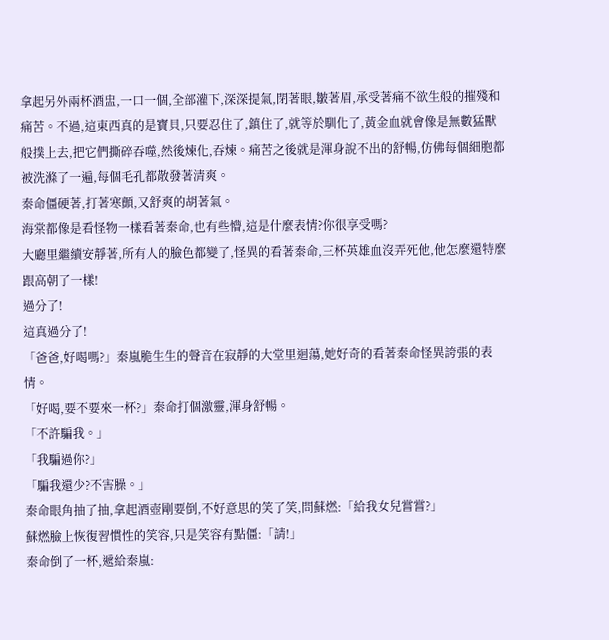拿起另外兩杯酒盅,一口一個,全部灌下,深深提氣,閉著眼,皺著眉,承受著痛不欲生般的摧殘和痛苦。不過,這東西真的是寶貝,只要忍住了,鎮住了,就等於馴化了,黃金血就會像是無數猛獸般撲上去,把它們撕碎吞噬,然後煉化,吞煉。痛苦之後就是渾身說不出的舒暢,仿佛每個細胞都被洗滌了一遍,每個毛孔都散發著清爽。
秦命僵硬著,打著寒顫,又舒爽的胡著氣。
海棠都像是看怪物一樣看著秦命,也有些懵,這是什麼表情?你很享受嗎?
大廳里繼續安靜著,所有人的臉色都變了,怪異的看著秦命,三杯英雄血沒弄死他,他怎麼還特麼跟高朝了一樣!
過分了!
這真過分了!
「爸爸,好喝嗎?」秦嵐脆生生的聲音在寂靜的大堂里迴蕩,她好奇的看著秦命怪異誇張的表情。
「好喝,要不要來一杯?」秦命打個激靈,渾身舒暢。
「不許騙我。」
「我騙過你?」
「騙我還少?不害臊。」
秦命眼角抽了抽,拿起酒壺剛要倒,不好意思的笑了笑,問蘇燃:「給我女兒嘗嘗?」
蘇燃臉上恢復習慣性的笑容,只是笑容有點僵:「請!」
秦命倒了一杯,遞給秦嵐: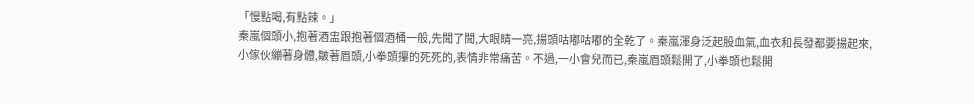「慢點喝,有點辣。」
秦嵐個頭小,抱著酒盅跟抱著個酒桶一般,先聞了聞,大眼睛一亮,揚頭咕嘟咕嘟的全乾了。秦嵐渾身泛起股血氣,血衣和長發都要揚起來,小傢伙繃著身體,皺著眉頭,小拳頭攥的死死的,表情非常痛苦。不過,一小會兒而已,秦嵐眉頭鬆開了,小拳頭也鬆開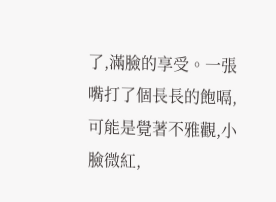了,滿臉的享受。一張嘴打了個長長的飽嗝,可能是覺著不雅觀,小臉微紅,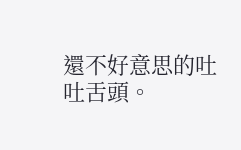還不好意思的吐吐舌頭。